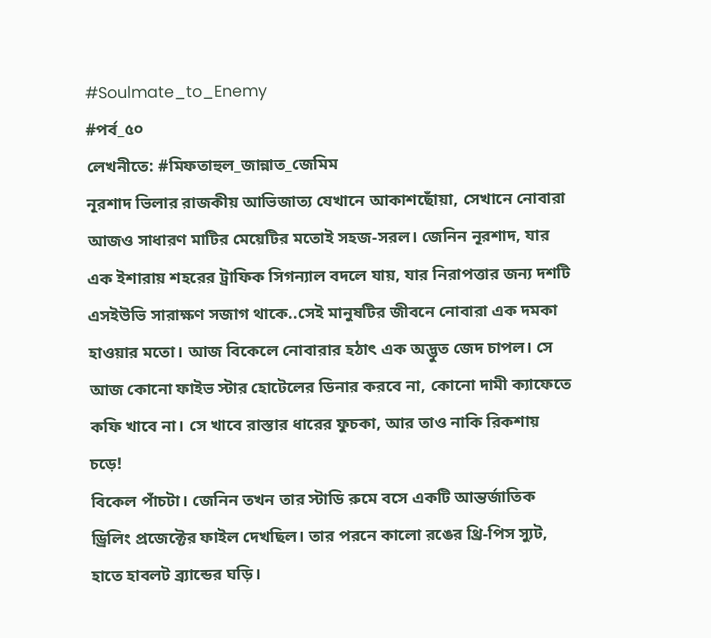#Soulmate_to_Enemy
#পর্ব_৫০
লেখনীতে: #মিফতাহুল_জান্নাত_জেমিম
নূরশাদ ভিলার রাজকীয় আভিজাত্য যেখানে আকাশছোঁয়া, সেখানে নোবারা আজও সাধারণ মাটির মেয়েটির মতোই সহজ-সরল। জেনিন নূরশাদ, যার এক ইশারায় শহরের ট্রাফিক সিগন্যাল বদলে যায়, যার নিরাপত্তার জন্য দশটি এসইউভি সারাক্ষণ সজাগ থাকে..সেই মানুষটির জীবনে নোবারা এক দমকা হাওয়ার মতো। আজ বিকেলে নোবারার হঠাৎ এক অদ্ভুত জেদ চাপল। সে আজ কোনো ফাইভ স্টার হোটেলের ডিনার করবে না, কোনো দামী ক্যাফেতে কফি খাবে না। সে খাবে রাস্তার ধারের ফুচকা, আর তাও নাকি রিকশায় চড়ে!
বিকেল পাঁচটা। জেনিন তখন তার স্টাডি রুমে বসে একটি আন্তর্জাতিক ড্রিলিং প্রজেক্টের ফাইল দেখছিল। তার পরনে কালো রঙের থ্রি-পিস স্যুট, হাতে হাবলট ব্র্যান্ডের ঘড়ি।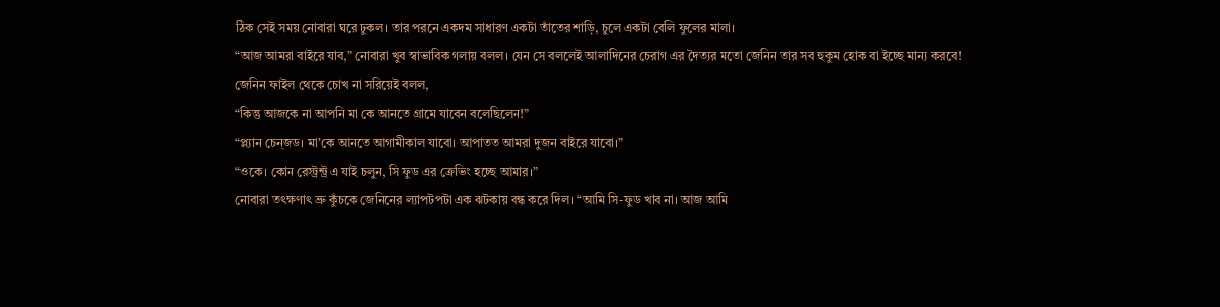ঠিক সেই সময় নোবারা ঘরে ঢুকল। তার পরনে একদম সাধারণ একটা তাঁতের শাড়ি, চুলে একটা বেলি ফুলের মালা।
“আজ আমরা বাইরে যাব,” নোবারা খুব স্বাভাবিক গলায় বলল। যেন সে বললেই আলাদিনের চেরাগ এর দৈত্যর মতো জেনিন তার সব হুকুম হোক বা ইচ্ছে মান্য করবে!
জেনিন ফাইল থেকে চোখ না সরিয়েই বলল,
“কিন্তু আজকে না আপনি মা কে আনতে গ্ৰামে যাবেন বলেছিলেন!”
“প্ল্যান চেন্জড। মা’কে আনতে আগামীকাল যাবো। আপাতত আমরা দুজন বাইরে যাবো।”
“ওকে। কোন রেস্ট্রন্ট্র এ যাই চলুন, সি ফুড এর ক্রেভিং হচ্ছে আমার।”
নোবারা তৎক্ষণাৎ ভ্রু কুঁচকে জেনিনের ল্যাপটপটা এক ঝটকায় বন্ধ করে দিল। “আমি সি-ফুড খাব না। আজ আমি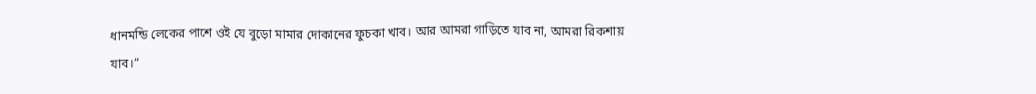ধানমন্ডি লেকের পাশে ওই যে বুড়ো মামার দোকানের ফুচকা খাব। আর আমরা গাড়িতে যাব না, আমরা রিকশায় যাব।”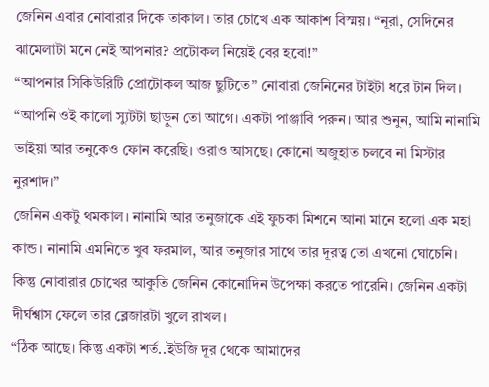জেনিন এবার নোবারার দিকে তাকাল। তার চোখে এক আকাশ বিস্ময়। “নূরা, সেদিনের ঝামেলাটা মনে নেই আপনার? প্রটোকল নিয়েই বের হবো!”
“আপনার সিকিউরিটি প্রোটোকল আজ ছুটিতে” নোবারা জেনিনের টাইটা ধরে টান দিল। “আপনি ওই কালো স্যুটটা ছাড়ুন তো আগে। একটা পাঞ্জাবি পরুন। আর শুনুন, আমি নানামি ভাইয়া আর তনুকেও ফোন করেছি। ওরাও আসছে। কোনো অজুহাত চলবে না মিস্টার নুরশাদ।”
জেনিন একটু থমকাল। নানামি আর তনুজাকে এই ফুচকা মিশনে আনা মানে হলো এক মহা কান্ড। নানামি এমনিতে খুব ফরমাল, আর তনুজার সাথে তার দূরত্ব তো এখনো ঘোচেনি। কিন্তু নোবারার চোখের আকুতি জেনিন কোনোদিন উপেক্ষা করতে পারেনি। জেনিন একটা দীর্ঘশ্বাস ফেলে তার ব্লেজারটা খুলে রাখল।
“ঠিক আছে। কিন্তু একটা শর্ত..ইউজি দূর থেকে আমাদের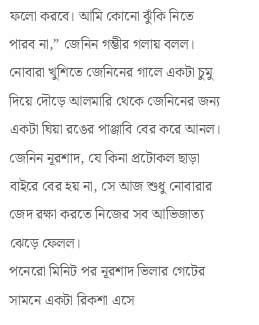ফলো করবে। আমি কোনো ঝুঁকি নিতে পারব না,” জেনিন গম্ভীর গলায় বলল।
নোবারা খুশিতে জেনিনের গালে একটা চুমু দিয়ে দৌড়ে আলমারি থেকে জেনিনের জন্য একটা ঘিয়া রঙের পাঞ্জাবি বের করে আনল। জেনিন নূরশাদ, যে কিনা প্রটোকল ছাড়া বাইরে বের হয় না, সে আজ শুধু নোবারার জেদ রক্ষা করতে নিজের সব আভিজাত্য ঝেড়ে ফেলল।
পনেরো মিনিট পর নূরশাদ ভিলার গেটের সামনে একটা রিকশা এসে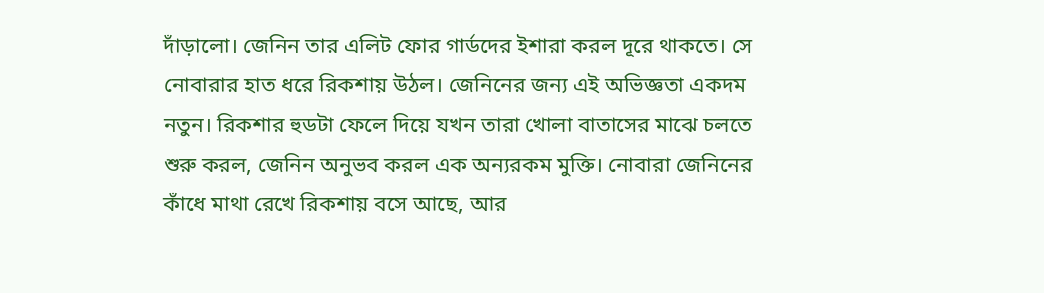দাঁড়ালো। জেনিন তার এলিট ফোর গার্ডদের ইশারা করল দূরে থাকতে। সে নোবারার হাত ধরে রিকশায় উঠল। জেনিনের জন্য এই অভিজ্ঞতা একদম নতুন। রিকশার হুডটা ফেলে দিয়ে যখন তারা খোলা বাতাসের মাঝে চলতে শুরু করল, জেনিন অনুভব করল এক অন্যরকম মুক্তি। নোবারা জেনিনের কাঁধে মাথা রেখে রিকশায় বসে আছে, আর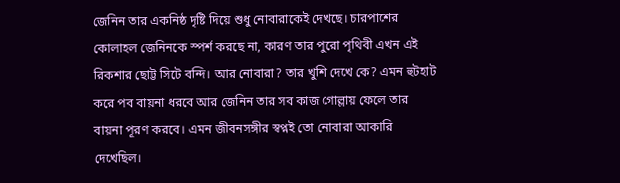জেনিন তার একনিষ্ঠ দৃষ্টি দিয়ে শুধু নোবারাকেই দেখছে। চারপাশের কোলাহল জেনিনকে স্পর্শ করছে না, কারণ তার পুরো পৃথিবী এখন এই রিকশার ছোট্ট সিটে বন্দি। আর নোবারা? তার খুশি দেখে কে? এমন হুটহাট করে পব বায়না ধরবে আর জেনিন তার সব কাজ গোল্লায় ফেলে তার বায়না পূরণ করবে। এমন জীবনসঙ্গীর স্বপ্নই তো নোবারা আকারি দেখেছিল।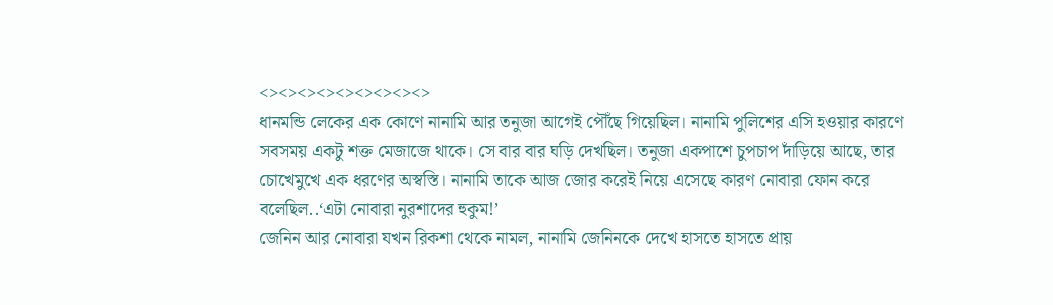<><><><><><><><><>
ধানমন্ডি লেকের এক কোণে নানামি আর তনুজা আগেই পৌঁছে গিয়েছিল। নানামি পুলিশের এসি হওয়ার কারণে সবসময় একটু শক্ত মেজাজে থাকে। সে বার বার ঘড়ি দেখছিল। তনুজা একপাশে চুপচাপ দাঁড়িয়ে আছে, তার চোখেমুখে এক ধরণের অস্বস্তি। নানামি তাকে আজ জোর করেই নিয়ে এসেছে কারণ নোবারা ফোন করে বলেছিল..‘এটা নোবারা নুরশাদের হুকুম!’
জেনিন আর নোবারা যখন রিকশা থেকে নামল, নানামি জেনিনকে দেখে হাসতে হাসতে প্রায়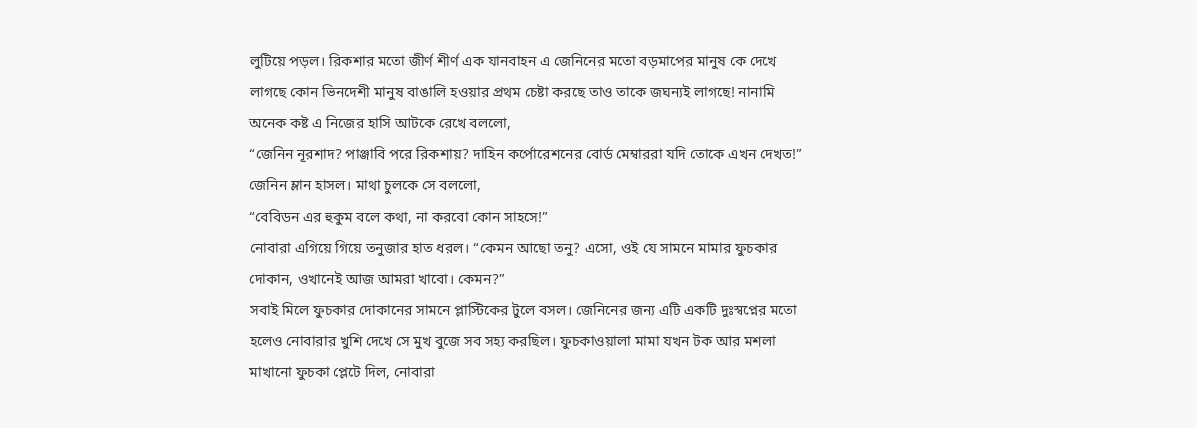লুটিয়ে পড়ল। রিকশার মতো জীর্ণ শীর্ণ এক যানবাহন এ জেনিনের মতো বড়মাপের মানুষ কে দেখে লাগছে কোন ভিনদেশী মানুষ বাঙালি হওয়ার প্রথম চেষ্টা করছে তাও তাকে জঘন্যই লাগছে! নানামি অনেক কষ্ট এ নিজের হাসি আটকে রেখে বললো,
“জেনিন নূরশাদ? পাঞ্জাবি পরে রিকশায়? দাহিন কর্পোরেশনের বোর্ড মেম্বাররা যদি তোকে এখন দেখত!”
জেনিন ম্লান হাসল। মাথা চুলকে সে বললো,
“বেবিডন এর হুকুম বলে কথা, না করবো কোন সাহসে!”
নোবারা এগিয়ে গিয়ে তনুজার হাত ধরল। “কেমন আছো তনু? এসো, ওই যে সামনে মামার ফুচকার দোকান, ওখানেই আজ আমরা খাবো। কেমন?”
সবাই মিলে ফুচকার দোকানের সামনে প্লাস্টিকের টুলে বসল। জেনিনের জন্য এটি একটি দুঃস্বপ্নের মতো হলেও নোবারার খুশি দেখে সে মুখ বুজে সব সহ্য করছিল। ফুচকাওয়ালা মামা যখন টক আর মশলা মাখানো ফুচকা প্লেটে দিল, নোবারা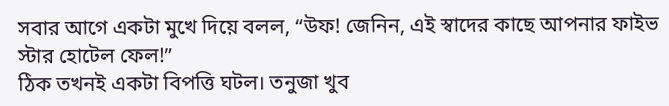সবার আগে একটা মুখে দিয়ে বলল, “উফ! জেনিন, এই স্বাদের কাছে আপনার ফাইভ স্টার হোটেল ফেল!”
ঠিক তখনই একটা বিপত্তি ঘটল। তনুজা খুব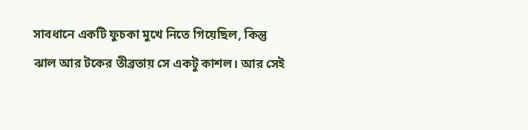সাবধানে একটি ফুচকা মুখে নিতে গিয়েছিল, কিন্তু ঝাল আর টকের তীব্রতায় সে একটু কাশল। আর সেই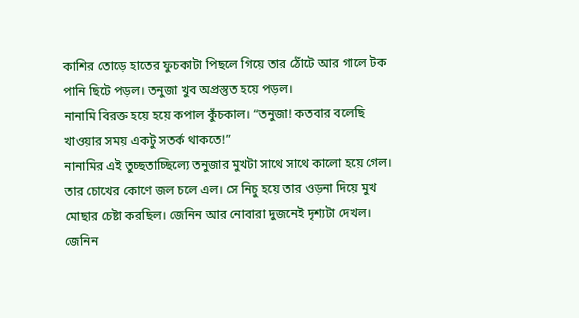কাশির তোড়ে হাতের ফুচকাটা পিছলে গিয়ে তার ঠোঁটে আর গালে টক পানি ছিটে পড়ল। তনুজা খুব অপ্রস্তুত হয়ে পড়ল।
নানামি বিরক্ত হয়ে হয়ে কপাল কুঁচকাল। “তনুজা! কতবার বলেছি খাওয়ার সময় একটু সতর্ক থাকতে!”
নানামির এই তুচ্ছতাচ্ছিল্যে তনুজার মুখটা সাথে সাথে কালো হয়ে গেল। তার চোখের কোণে জল চলে এল। সে নিচু হয়ে তার ওড়না দিয়ে মুখ মোছার চেষ্টা করছিল। জেনিন আর নোবারা দুজনেই দৃশ্যটা দেখল। জেনিন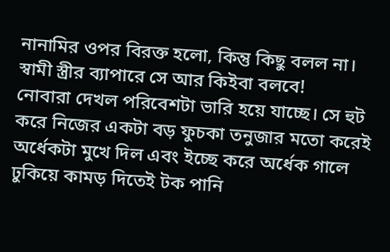নানামির ওপর বিরক্ত হলো, কিন্তু কিছু বলল না। স্বামী স্ত্রীর ব্যাপারে সে আর কিইবা বলবে!
নোবারা দেখল পরিবেশটা ভারি হয়ে যাচ্ছে। সে হুট করে নিজের একটা বড় ফুচকা তনুজার মতো করেই অর্ধেকটা মুখে দিল এবং ইচ্ছে করে অর্ধেক গালে ঢুকিয়ে কামড় দিতেই টক পানি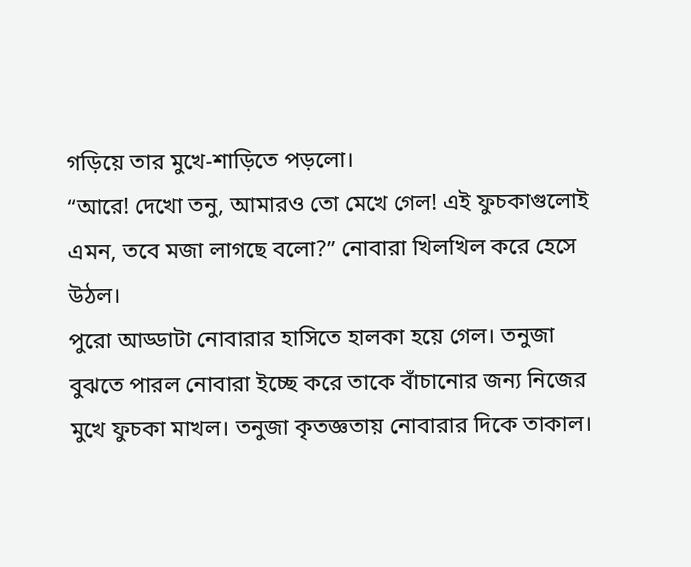গড়িয়ে তার মুখে-শাড়িতে পড়লো।
“আরে! দেখো তনু, আমারও তো মেখে গেল! এই ফুচকাগুলোই এমন, তবে মজা লাগছে বলো?” নোবারা খিলখিল করে হেসে উঠল।
পুরো আড্ডাটা নোবারার হাসিতে হালকা হয়ে গেল। তনুজা বুঝতে পারল নোবারা ইচ্ছে করে তাকে বাঁচানোর জন্য নিজের মুখে ফুচকা মাখল। তনুজা কৃতজ্ঞতায় নোবারার দিকে তাকাল।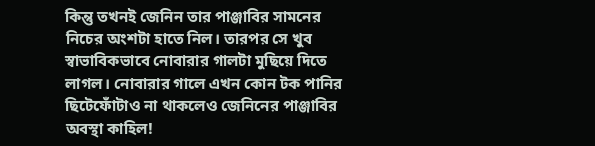কিন্তু তখনই জেনিন তার পাঞ্জাবির সামনের নিচের অংশটা হাতে নিল। তারপর সে খুব স্বাভাবিকভাবে নোবারার গালটা মুছিয়ে দিতে লাগল। নোবারার গালে এখন কোন টক পানির ছিটেফোঁটাও না থাকলেও জেনিনের পাঞ্জাবির অবস্থা কাহিল!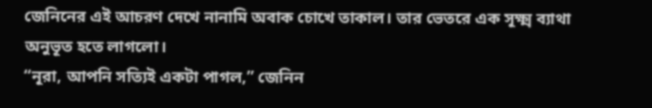জেনিনের এই আচরণ দেখে নানামি অবাক চোখে তাকাল। তার ভেতরে এক সূক্ষ্ম ব্যাথা অনুভূত হতে লাগলো।
“নূরা, আপনি সত্যিই একটা পাগল,” জেনিন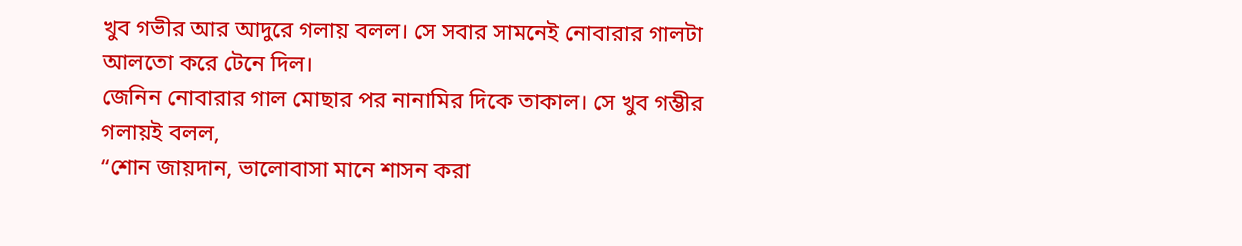খুব গভীর আর আদুরে গলায় বলল। সে সবার সামনেই নোবারার গালটা আলতো করে টেনে দিল।
জেনিন নোবারার গাল মোছার পর নানামির দিকে তাকাল। সে খুব গম্ভীর গলায়ই বলল,
“শোন জায়দান, ভালোবাসা মানে শাসন করা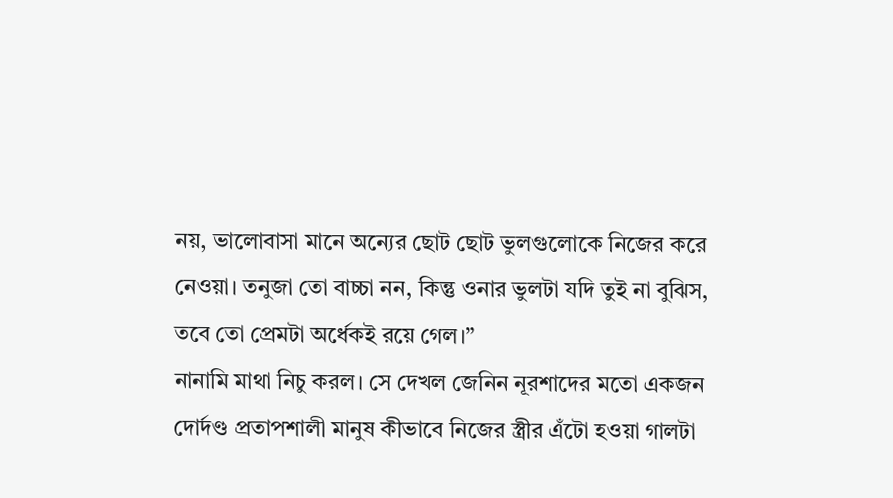নয়, ভালোবাসা মানে অন্যের ছোট ছোট ভুলগুলোকে নিজের করে নেওয়া। তনুজা তো বাচ্চা নন, কিন্তু ওনার ভুলটা যদি তুই না বুঝিস, তবে তো প্রেমটা অর্ধেকই রয়ে গেল।”
নানামি মাথা নিচু করল। সে দেখল জেনিন নূরশাদের মতো একজন দোর্দণ্ড প্রতাপশালী মানুষ কীভাবে নিজের স্ত্রীর এঁটো হওয়া গালটা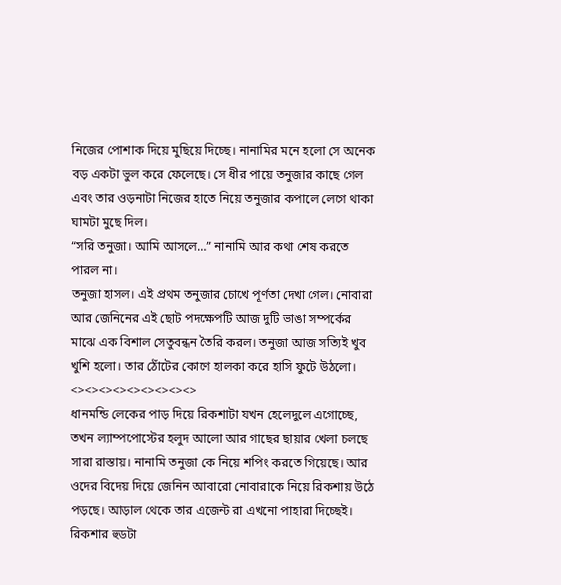নিজের পোশাক দিয়ে মুছিয়ে দিচ্ছে। নানামির মনে হলো সে অনেক বড় একটা ভুল করে ফেলেছে। সে ধীর পায়ে তনুজার কাছে গেল এবং তার ওড়নাটা নিজের হাতে নিয়ে তনুজার কপালে লেগে থাকা ঘামটা মুছে দিল।
“সরি তনুজা। আমি আসলে…” নানামি আর কথা শেষ করতে পারল না।
তনুজা হাসল। এই প্রথম তনুজার চোখে পূর্ণতা দেখা গেল। নোবারা আর জেনিনের এই ছোট পদক্ষেপটি আজ দুটি ভাঙা সম্পর্কের মাঝে এক বিশাল সেতুবন্ধন তৈরি করল। তনুজা আজ সত্যিই খুব খুশি হলো। তার ঠোঁটের কোণে হালকা করে হাসি ফুটে উঠলো।
<><><><><><><><><>
ধানমন্ডি লেকের পাড় দিয়ে রিকশাটা যখন হেলেদুলে এগোচ্ছে, তখন ল্যাম্পপোস্টের হলুদ আলো আর গাছের ছায়ার খেলা চলছে সারা রাস্তায়। নানামি তনুজা কে নিয়ে শপিং করতে গিয়েছে। আর ওদের বিদেয় দিয়ে জেনিন আবারো নোবারাকে নিয়ে রিকশায় উঠে পড়ছে। আড়াল থেকে তার এজেন্ট রা এখনো পাহারা দিচ্ছেই।
রিকশার হুডটা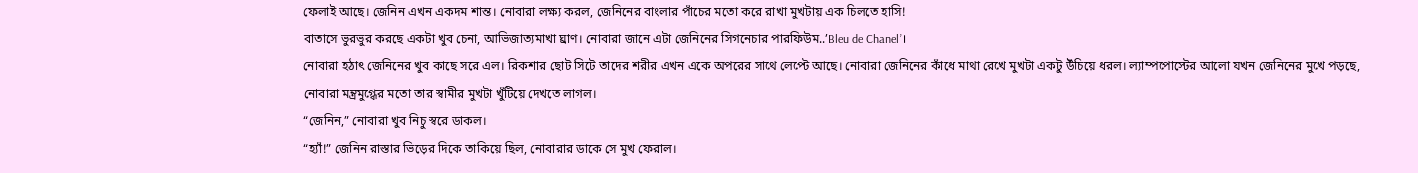ফেলাই আছে। জেনিন এখন একদম শান্ত। নোবারা লক্ষ্য করল, জেনিনের বাংলার পাঁচের মতো করে রাখা মুখটায় এক চিলতে হাসি!
বাতাসে ভুরভুর করছে একটা খুব চেনা, আভিজাত্যমাখা ঘ্রাণ। নোবারা জানে এটা জেনিনের সিগনেচার পারফিউম..’Bleu de Chanel’।
নোবারা হঠাৎ জেনিনের খুব কাছে সরে এল। রিকশার ছোট সিটে তাদের শরীর এখন একে অপরের সাথে লেপ্টে আছে। নোবারা জেনিনের কাঁধে মাথা রেখে মুখটা একটু উঁচিয়ে ধরল। ল্যাম্পপোস্টের আলো যখন জেনিনের মুখে পড়ছে, নোবারা মন্ত্রমুগ্ধের মতো তার স্বামীর মুখটা খুঁটিয়ে দেখতে লাগল।
“জেনিন,” নোবারা খুব নিচু স্বরে ডাকল।
“হ্যাঁ!” জেনিন রাস্তার ভিড়ের দিকে তাকিয়ে ছিল, নোবারার ডাকে সে মুখ ফেরাল।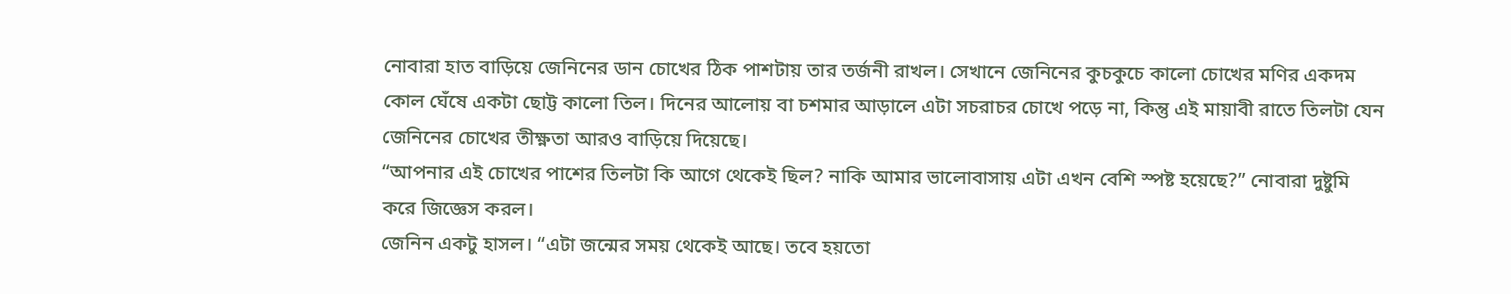নোবারা হাত বাড়িয়ে জেনিনের ডান চোখের ঠিক পাশটায় তার তর্জনী রাখল। সেখানে জেনিনের কুচকুচে কালো চোখের মণির একদম কোল ঘেঁষে একটা ছোট্ট কালো তিল। দিনের আলোয় বা চশমার আড়ালে এটা সচরাচর চোখে পড়ে না, কিন্তু এই মায়াবী রাতে তিলটা যেন জেনিনের চোখের তীক্ষ্ণতা আরও বাড়িয়ে দিয়েছে।
“আপনার এই চোখের পাশের তিলটা কি আগে থেকেই ছিল? নাকি আমার ভালোবাসায় এটা এখন বেশি স্পষ্ট হয়েছে?” নোবারা দুষ্টুমি করে জিজ্ঞেস করল।
জেনিন একটু হাসল। “এটা জন্মের সময় থেকেই আছে। তবে হয়তো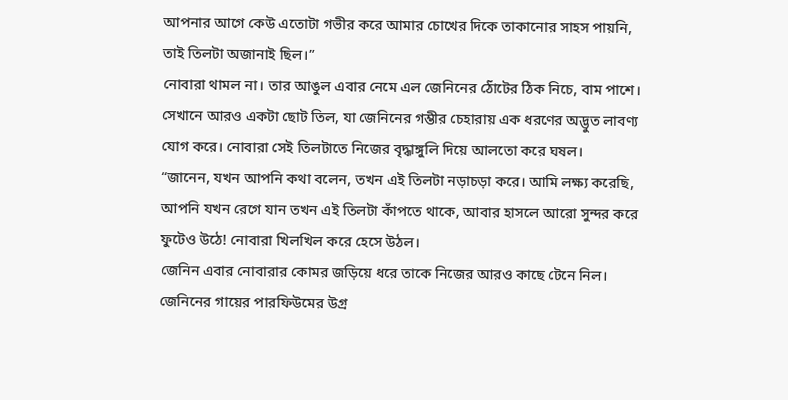আপনার আগে কেউ এতোটা গভীর করে আমার চোখের দিকে তাকানোর সাহস পায়নি, তাই তিলটা অজানাই ছিল।”
নোবারা থামল না। তার আঙুল এবার নেমে এল জেনিনের ঠোঁটের ঠিক নিচে, বাম পাশে। সেখানে আরও একটা ছোট তিল, যা জেনিনের গম্ভীর চেহারায় এক ধরণের অদ্ভুত লাবণ্য যোগ করে। নোবারা সেই তিলটাতে নিজের বৃদ্ধাঙ্গুলি দিয়ে আলতো করে ঘষল।
“জানেন, যখন আপনি কথা বলেন, তখন এই তিলটা নড়াচড়া করে। আমি লক্ষ্য করেছি, আপনি যখন রেগে যান তখন এই তিলটা কাঁপতে থাকে, আবার হাসলে আরো সুন্দর করে ফুটেও উঠে! নোবারা খিলখিল করে হেসে উঠল।
জেনিন এবার নোবারার কোমর জড়িয়ে ধরে তাকে নিজের আরও কাছে টেনে নিল। জেনিনের গায়ের পারফিউমের উগ্র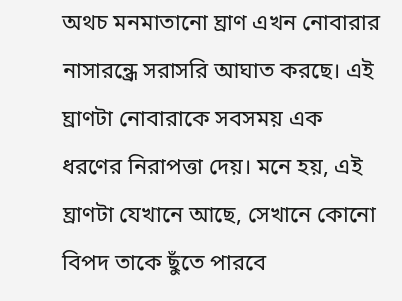অথচ মনমাতানো ঘ্রাণ এখন নোবারার নাসারন্ধ্রে সরাসরি আঘাত করছে। এই ঘ্রাণটা নোবারাকে সবসময় এক ধরণের নিরাপত্তা দেয়। মনে হয়, এই ঘ্রাণটা যেখানে আছে, সেখানে কোনো বিপদ তাকে ছুঁতে পারবে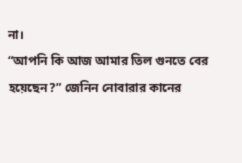না।
“আপনি কি আজ আমার তিল গুনতে বের হয়েছেন?” জেনিন নোবারার কানের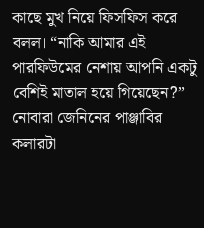কাছে মুখ নিয়ে ফিসফিস করে বলল। “নাকি আমার এই পারফিউমের নেশায় আপনি একটু বেশিই মাতাল হয়ে গিয়েছেন?”
নোবারা জেনিনের পাঞ্জাবির কলারটা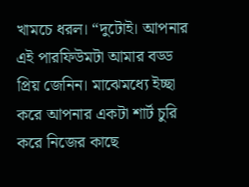খামচে ধরল। “দুটোই। আপনার এই পারফিউমটা আমার বড্ড প্রিয় জেনিন। মাঝেমধ্যে ইচ্ছা করে আপনার একটা শার্ট চুরি করে নিজের কাছে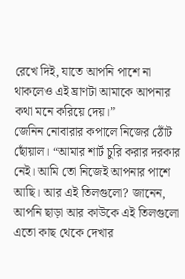রেখে দিই, যাতে আপনি পাশে না থাকলেও এই ঘ্রাণটা আমাকে আপনার কথা মনে করিয়ে দেয়।”
জেনিন নোবারার কপালে নিজের ঠোঁট ছোঁয়াল। “আমার শার্ট চুরি করার দরকার নেই। আমি তো নিজেই আপনার পাশে আছি। আর এই তিলগুলো? জানেন, আপনি ছাড়া আর কাউকে এই তিলগুলো এতো কাছ থেকে দেখার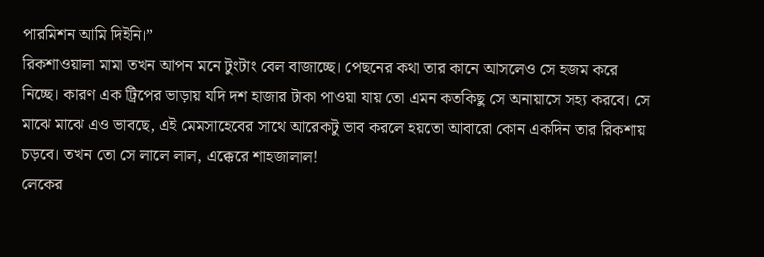পারমিশন আমি দিইনি।”
রিকশাওয়ালা মামা তখন আপন মনে টুংটাং বেল বাজাচ্ছে। পেছনের কথা তার কানে আসলেও সে হজম করে নিচ্ছে। কারণ এক ট্রিপের ভাড়ায় যদি দশ হাজার টাকা পাওয়া যায় তো এমন কতকিছু সে অনায়াসে সহ্য করবে। সে মাঝে মাঝে এও ভাবছে, এই মেমসাহেবের সাথে আরেকটু ভাব করলে হয়তো আবারো কোন একদিন তার রিকশায় চড়বে। তখন তো সে লালে লাল, এক্কেরে শাহজালাল!
লেকের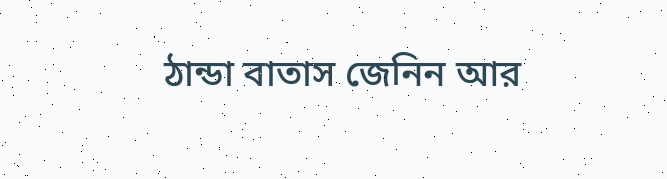ঠান্ডা বাতাস জেনিন আর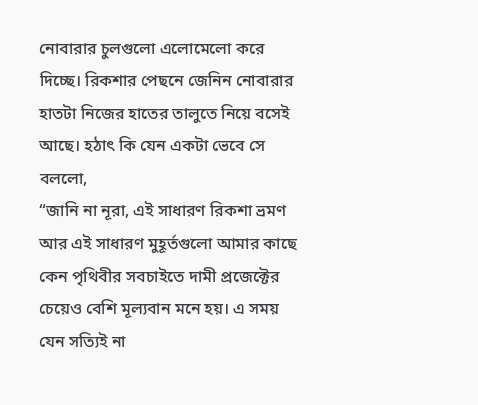নোবারার চুলগুলো এলোমেলো করে দিচ্ছে। রিকশার পেছনে জেনিন নোবারার হাতটা নিজের হাতের তালুতে নিয়ে বসেই আছে। হঠাৎ কি যেন একটা ভেবে সে বললো,
“জানি না নূরা, এই সাধারণ রিকশা ভ্রমণ আর এই সাধারণ মুহূর্তগুলো আমার কাছে কেন পৃথিবীর সবচাইতে দামী প্রজেক্টের চেয়েও বেশি মূল্যবান মনে হয়। এ সময় যেন সত্যিই না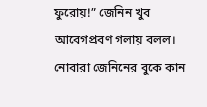ফুরোয়!” জেনিন খুব আবেগপ্রবণ গলায় বলল।
নোবারা জেনিনের বুকে কান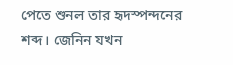পেতে শুনল তার হৃদস্পন্দনের শব্দ। জেনিন যখন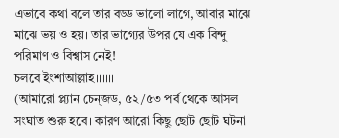এভাবে কথা বলে তার বড্ড ভালো লাগে, আবার মাঝে মাঝে ভয় ও হয়। তার ভাগ্যের উপর যে এক বিন্দু পরিমাণ ও বিশ্বাস নেই!
চলবে ইংশাআল্লাহ।।।।।।
(আমারো প্ল্যান চেন্জড, ৫২/৫৩ পর্ব থেকে আসল সংঘাত শুরু হবে। কারণ আরো কিছু ছোট ছোট ঘটনা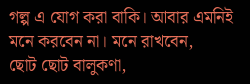গল্প এ যোগ করা বাকি। আবার এমনিই মনে করবেন না। মনে রাখবেন,
ছোট ছোট বালুকণা,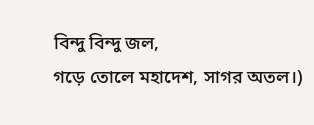বিন্দু বিন্দু জল,
গড়ে তোলে মহাদেশ, সাগর অতল।)